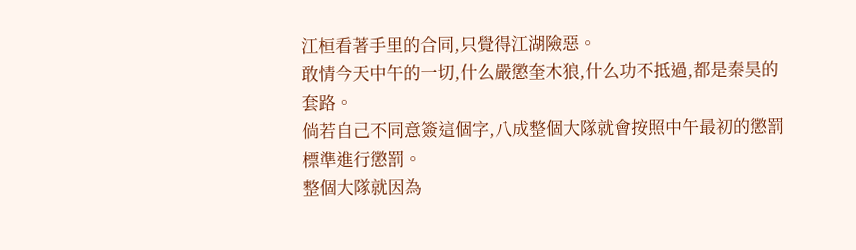江桓看著手里的合同,只覺得江湖險惡。
敢情今天中午的一切,什么嚴懲奎木狼,什么功不抵過,都是秦昊的套路。
倘若自己不同意簽這個字,八成整個大隊就會按照中午最初的懲罰標準進行懲罰。
整個大隊就因為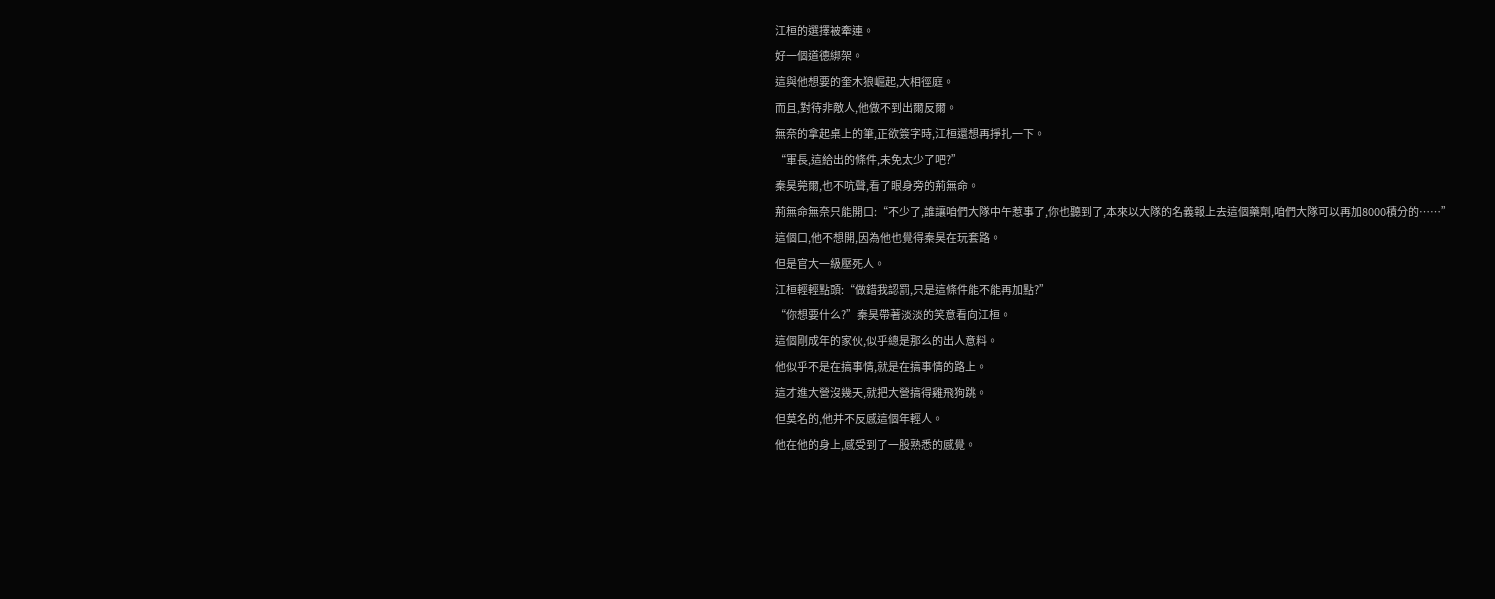江桓的選擇被牽連。
好一個道德綁架。
這與他想要的奎木狼崛起,大相徑庭。
而且,對待非敵人,他做不到出爾反爾。
無奈的拿起桌上的筆,正欲簽字時,江桓還想再掙扎一下。
“軍長,這給出的條件,未免太少了吧?”
秦昊莞爾,也不吭聲,看了眼身旁的荊無命。
荊無命無奈只能開口:“不少了,誰讓咱們大隊中午惹事了,你也聽到了,本來以大隊的名義報上去這個藥劑,咱們大隊可以再加8000積分的……”
這個口,他不想開,因為他也覺得秦昊在玩套路。
但是官大一級壓死人。
江桓輕輕點頭:“做錯我認罰,只是這條件能不能再加點?”
“你想要什么?”秦昊帶著淡淡的笑意看向江桓。
這個剛成年的家伙,似乎總是那么的出人意料。
他似乎不是在搞事情,就是在搞事情的路上。
這才進大營沒幾天,就把大營搞得雞飛狗跳。
但莫名的,他并不反感這個年輕人。
他在他的身上,感受到了一股熟悉的感覺。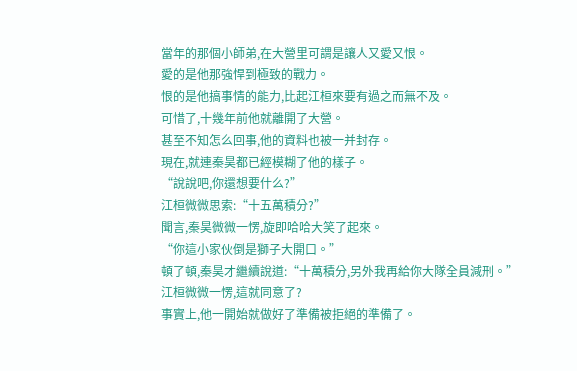當年的那個小師弟,在大營里可謂是讓人又愛又恨。
愛的是他那強悍到極致的戰力。
恨的是他搞事情的能力,比起江桓來要有過之而無不及。
可惜了,十幾年前他就離開了大營。
甚至不知怎么回事,他的資料也被一并封存。
現在,就連秦昊都已經模糊了他的樣子。
“說說吧,你還想要什么?”
江桓微微思索:“十五萬積分?”
聞言,秦昊微微一愣,旋即哈哈大笑了起來。
“你這小家伙倒是獅子大開口。”
頓了頓,秦昊才繼續說道:“十萬積分,另外我再給你大隊全員減刑。”
江桓微微一愣,這就同意了?
事實上,他一開始就做好了準備被拒絕的準備了。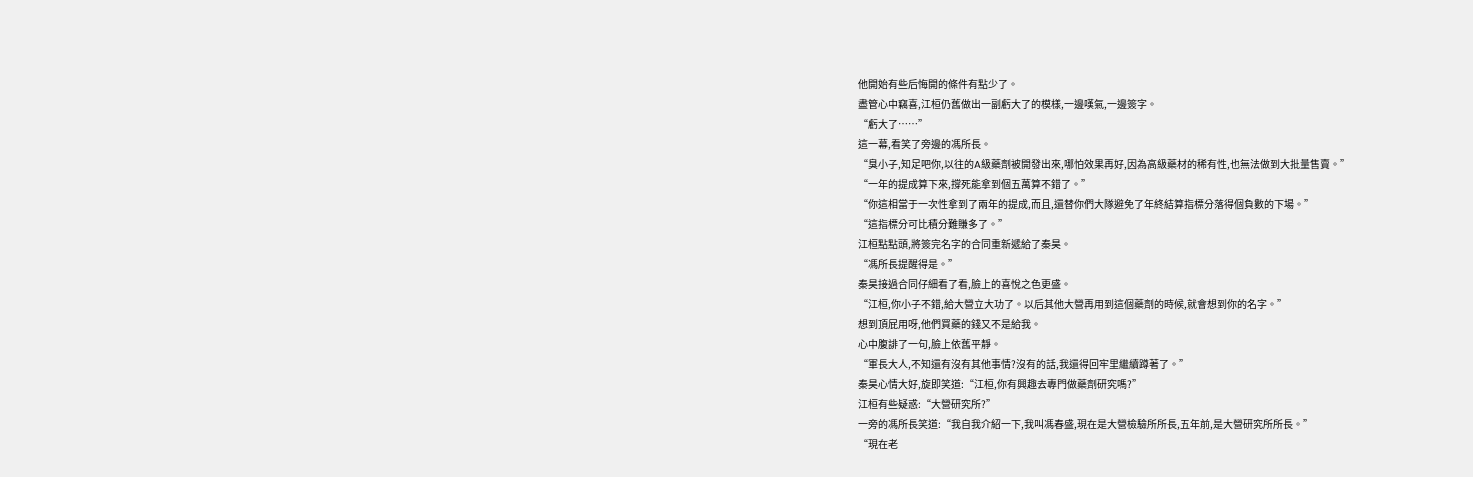他開始有些后悔開的條件有點少了。
盡管心中竊喜,江桓仍舊做出一副虧大了的模樣,一邊嘆氣,一邊簽字。
“虧大了……”
這一幕,看笑了旁邊的馮所長。
“臭小子,知足吧你,以往的A級藥劑被開發出來,哪怕效果再好,因為高級藥材的稀有性,也無法做到大批量售賣。”
“一年的提成算下來,撐死能拿到個五萬算不錯了。”
“你這相當于一次性拿到了兩年的提成,而且,還替你們大隊避免了年終結算指標分落得個負數的下場。”
“這指標分可比積分難賺多了。”
江桓點點頭,將簽完名字的合同重新遞給了秦昊。
“馮所長提醒得是。”
秦昊接過合同仔細看了看,臉上的喜悅之色更盛。
“江桓,你小子不錯,給大營立大功了。以后其他大營再用到這個藥劑的時候,就會想到你的名字。”
想到頂屁用呀,他們買藥的錢又不是給我。
心中腹誹了一句,臉上依舊平靜。
“軍長大人,不知還有沒有其他事情?沒有的話,我還得回牢里繼續蹲著了。”
秦昊心情大好,旋即笑道:“江桓,你有興趣去專門做藥劑研究嗎?”
江桓有些疑惑:“大營研究所?”
一旁的馮所長笑道:“我自我介紹一下,我叫馮春盛,現在是大營檢驗所所長,五年前,是大營研究所所長。”
“現在老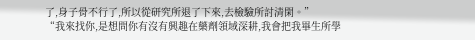了,身子骨不行了,所以從研究所退了下來,去檢驗所討清閑。”
“我來找你,是想問你有沒有興趣在藥劑領域深耕,我會把我畢生所學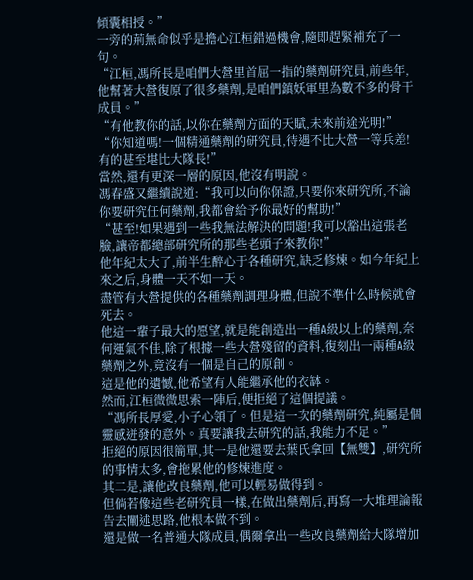傾囊相授。”
一旁的荊無命似乎是擔心江桓錯過機會,隨即趕緊補充了一句。
“江桓,馮所長是咱們大營里首屈一指的藥劑研究員,前些年,他幫著大營復原了很多藥劑,是咱們鎮妖軍里為數不多的骨干成員。”
“有他教你的話,以你在藥劑方面的天賦,未來前途光明!”
“你知道嗎!一個精通藥劑的研究員,待遇不比大營一等兵差!有的甚至堪比大隊長!”
當然,還有更深一層的原因,他沒有明說。
馮春盛又繼續說道:“我可以向你保證,只要你來研究所,不論你要研究任何藥劑,我都會給予你最好的幫助!”
“甚至!如果遇到一些我無法解決的問題!我可以豁出這張老臉,讓帝都總部研究所的那些老頭子來教你!”
他年紀太大了,前半生醉心于各種研究,缺乏修煉。如今年紀上來之后,身體一天不如一天。
盡管有大營提供的各種藥劑調理身體,但說不準什么時候就會死去。
他這一輩子最大的愿望,就是能創造出一種A級以上的藥劑,奈何運氣不佳,除了根據一些大營殘留的資料,復刻出一兩種A級藥劑之外,竟沒有一個是自己的原創。
這是他的遺憾,他希望有人能繼承他的衣缽。
然而,江桓微微思索一陣后,便拒絕了這個提議。
“馮所長厚愛,小子心領了。但是這一次的藥劑研究,純屬是個靈感迸發的意外。真要讓我去研究的話,我能力不足。”
拒絕的原因很簡單,其一是他還要去葉氏拿回【無雙】,研究所的事情太多,會拖累他的修煉進度。
其二是,讓他改良藥劑,他可以輕易做得到。
但倘若像這些老研究員一樣,在做出藥劑后,再寫一大堆理論報告去闡述思路,他根本做不到。
還是做一名普通大隊成員,偶爾拿出一些改良藥劑給大隊增加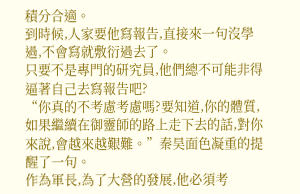積分合適。
到時候,人家要他寫報告,直接來一句沒學過,不會寫就敷衍過去了。
只要不是專門的研究員,他們總不可能非得逼著自己去寫報告吧?
“你真的不考慮考慮嗎?要知道,你的體質,如果繼續在御靈師的路上走下去的話,對你來說,會越來越艱難。”秦昊面色凝重的提醒了一句。
作為軍長,為了大營的發展,他必須考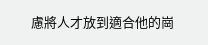慮將人才放到適合他的崗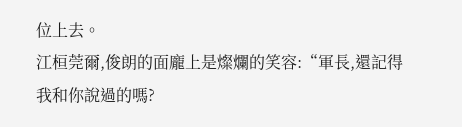位上去。
江桓莞爾,俊朗的面龐上是燦爛的笑容:“軍長,還記得我和你說過的嗎?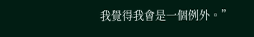我覺得我會是一個例外。”